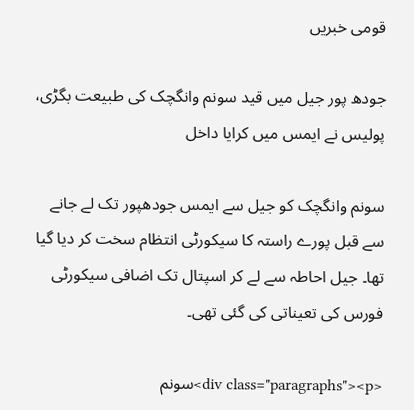قومی خبریں

جودھ پور جیل میں قید سونم وانگچک کی طبیعت بگڑی، پولیس نے ایمس میں کرایا داخل

سونم وانگچک کو جیل سے ایمس جودھپور تک لے جانے سے قبل پورے راستہ کا سیکورٹی انتظام سخت کر دیا گیا تھا۔ جیل احاطہ سے لے کر اسپتال تک اضافی سیکورٹی فورس کی تعیناتی کی گئی تھی۔

<div class="paragraphs"><p>سونم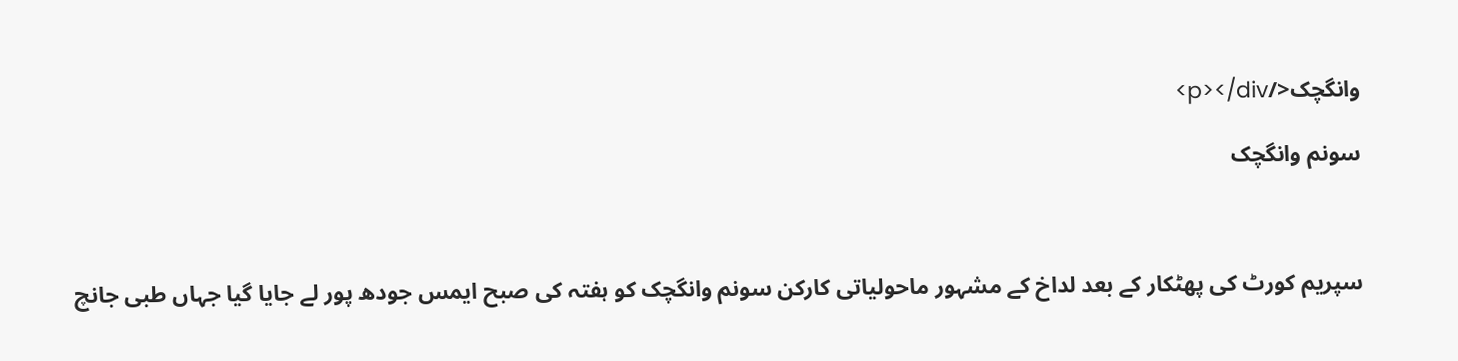وانگچک</p></div>

سونم وانگچک



سپریم کورٹ کی پھٹکار کے بعد لداخ کے مشہور ماحولیاتی کارکن سونم وانگچک کو ہفتہ کی صبح ایمس جودھ پور لے جایا گیا جہاں طبی جانچ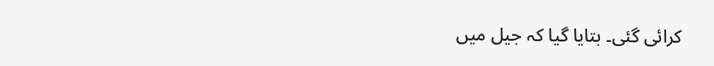کرائی گئی۔ بتایا گیا کہ جیل میں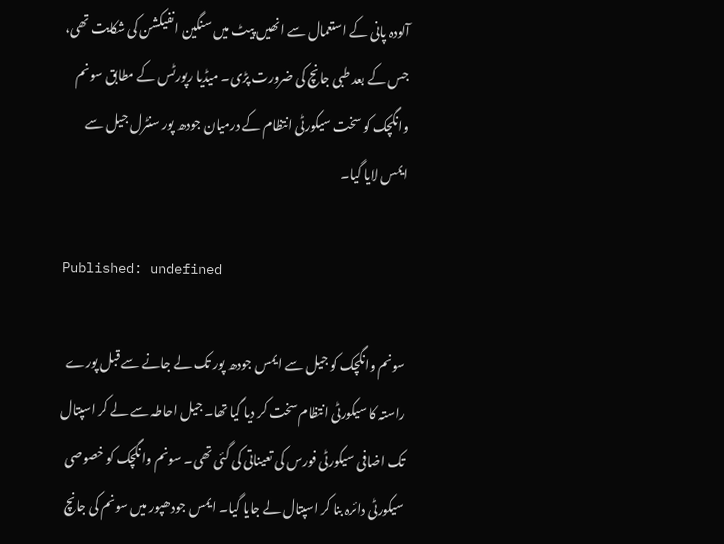آلودہ پانی کے استعمال سے انھیں پیٹ میں سنگین انفیکشن کی شکایت تھی، جس کے بعد طبی جانچ کی ضرورت پڑی۔ میڈیا رپورٹس کے مطابق سونم وانگچک کو سخت سیکورٹی انتظام کے درمیان جودھ پور سنٹرل جیل سے ایمس لایا گیا۔

Published: undefined

سونم وانگچک کو جیل سے ایمس جودھ پور تک لے جانے سے قبل پورے راستہ کا سیکورٹی انتظام سخت کر دیا گیا تھا۔ جیل احاطہ سے لے کر اسپتال تک اضافی سیکورٹی فورس کی تعیناتی کی گئی تھی۔ سونم وانگچک کو خصوصی سیکورٹی دائرہ بنا کر اسپتال لے جایا گیا۔ ایمس جودھپور میں سونم کی جانچ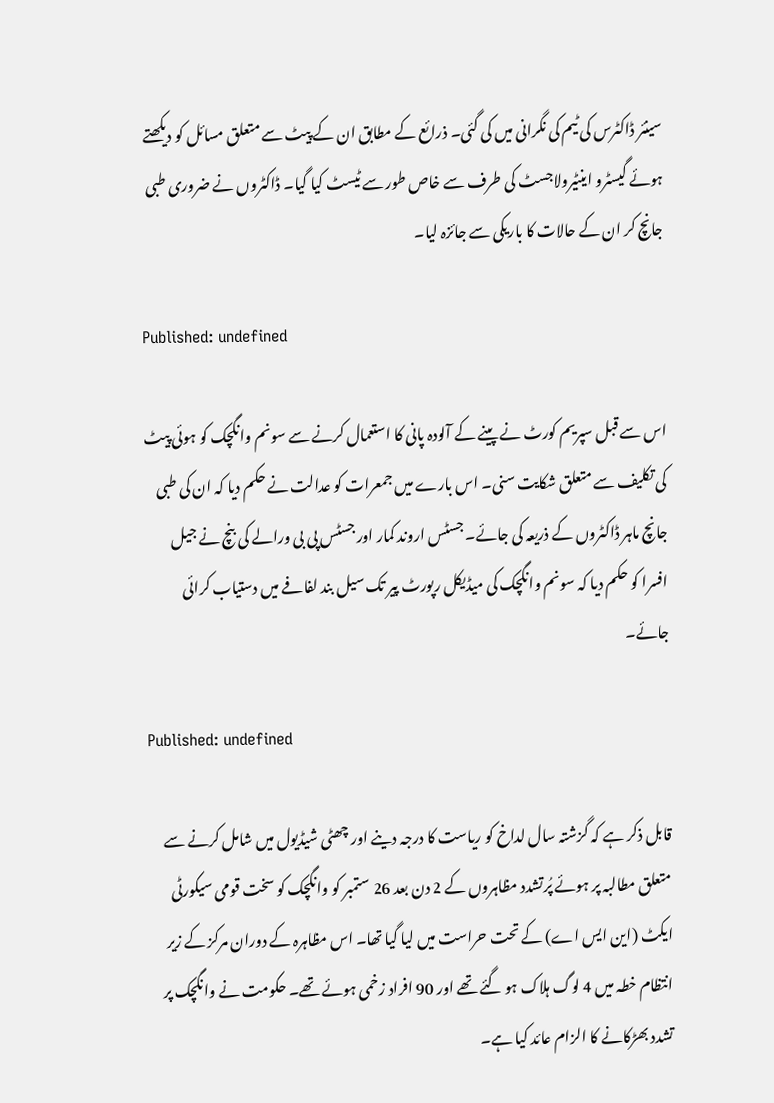سینئر ڈاکٹرس کی ٹیم کی نگرانی میں کی گئی۔ ذرائع کے مطابق ان کے پیٹ سے متعلق مسائل کو دیکھتے ہوئے گیسٹرو اینٹیرولاجسٹ کی طرف سے خاص طور سے ٹیسٹ کیا گیا۔ ڈاکٹروں نے ضروری طبی جانچ کر ان کے حالات کا باریکی سے جائزہ لیا۔

Published: undefined

اس سے قبل سپریم کورٹ نے پینے کے آلودہ پانی کا استعمال کرنے سے سونم وانگچک کو ہوئی پیٹ کی تکلیف سے متعلق شکایت سنی۔ اس بارے میں جمعرات کو عدالت نے حکم دیا کہ ان کی طبی جانچ ماہر ڈاکٹروں کے ذریعہ کی جائے۔ جسٹس اروند کمار اور جسٹس پی بی ورالے کی بنچ نے جیل افسرا کو حکم دیا کہ سونم وانگچک کی میڈیکل رپورٹ پیر تک سیل بند لفافے میں دستیاب کرائی جائے۔

Published: undefined

قابل ذکر ہے کہ گزشتہ سال لداخ کو ریاست کا درجہ دینے اور چھٹی شیڈیول میں شامل کرنے سے متعلق مطالبہ پر ہوئے پُرتشدد مظاہروں کے 2 دن بعد 26 ستمبر کو وانگچک کو سخت قومی سیکورٹی ایکٹ (این ایس اے) کے تحت حراست میں لیا گیا تھا۔ اس مظاہرہ کے دوران مرکز کے زیر انتظام خطہ میں 4 لوگ ہلاک ہو گئے تھے اور 90 افراد زخمی ہوئے تھے۔ حکومت نے وانگچک پر تشدد بھڑکانے کا الزام عائد کیا ہے۔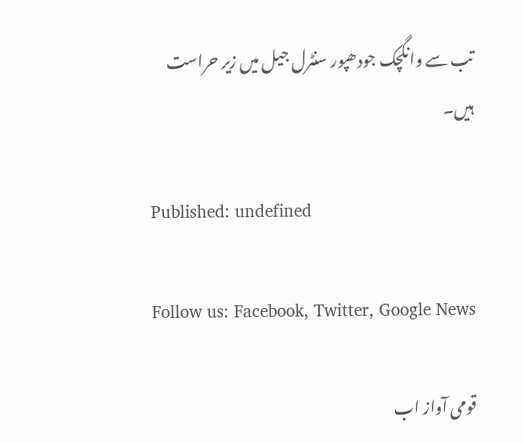تب سے وانگچک جودھپور سنٹرل جیل میں زیر حراست ہیں۔

Published: undefined

Follow us: Facebook, Twitter, Google News

قومی آواز اب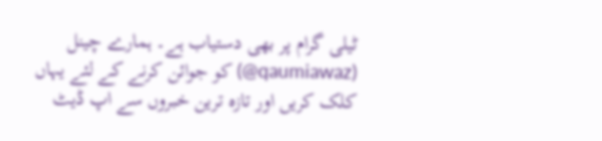ٹیلی گرام پر بھی دستیاب ہے۔ ہمارے چینل (qaumiawaz@) کو جوائن کرنے کے لئے یہاں کلک کریں اور تازہ ترین خبروں سے اپ ڈیٹ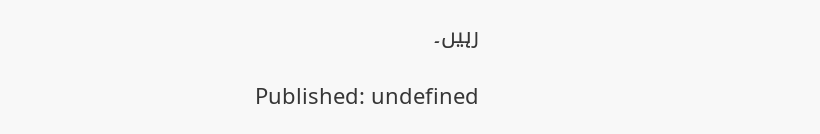رہیں۔

Published: undefined